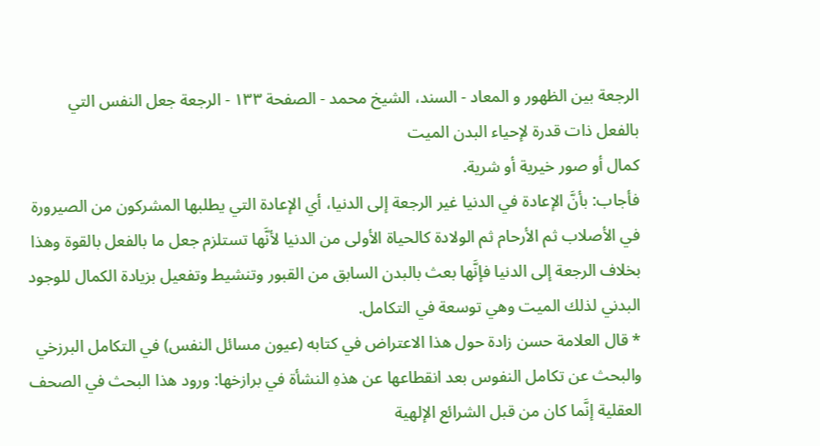الرجعة بين الظهور و المعاد - السند، الشيخ محمد - الصفحة ١٣٣ - الرجعة جعل النفس التي بالفعل ذات قدرة لإحياء البدن الميت
كمال أو صور خيرية أو شرية.
فأجاب: بأنَّ الإعادة في الدنيا غير الرجعة إلى الدنيا، أي الإعادة التي يطلبها المشركون من الصيرورة في الأصلاب ثم الأرحام ثم الولادة كالحياة الأولى من الدنيا لأنَّها تستلزم جعل ما بالفعل بالقوة وهذا بخلاف الرجعة إلى الدنيا فإنَّها بعث بالبدن السابق من القبور وتنشيط وتفعيل بزيادة الكمال للوجود البدني لذلك الميت وهي توسعة في التكامل.
* قال العلامة حسن زادة حول هذا الاعتراض في كتابه (عيون مسائل النفس) في التكامل البرزخي والبحث عن تكامل النفوس بعد انقطاعها عن هذهِ النشأة في برازخها: ورود هذا البحث في الصحف العقلية إنَّما كان من قبل الشرائع الإلهية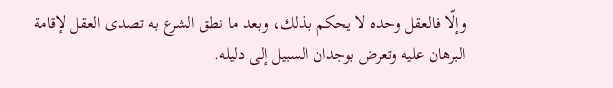وإلّا فالعقل وحده لا يحكم بذلك، وبعد ما نطق الشرع به تصدى العقل لإقامة البرهان عليه وتعرض بوجدان السبيل إلى دليله.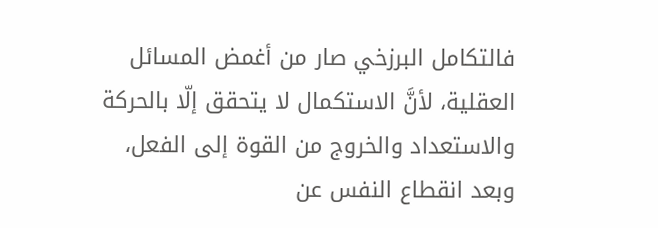فالتكامل البرزخي صار من أغمض المسائل العقلية، لأنَّ الاستكمال لا يتحقق إلّا بالحركة والاستعداد والخروج من القوة إلى الفعل، وبعد انقطاع النفس عن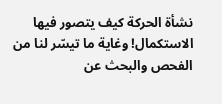نشأة الحركة كيف يتصور فيها الاستكمال! وغاية ما تيسّر لنا من الفحص والبحث عن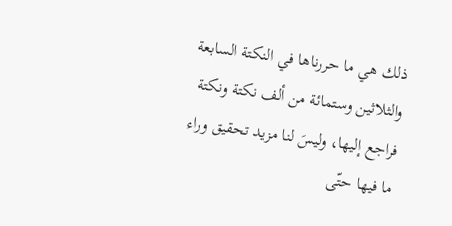ذلك هي ما حررناها في النكتة السابعة والثلاثين وستمائة من ألف نكتة ونكتة فراجع إليها، وليسَ لنا مزيد تحقيق وراء ما فيها حتّى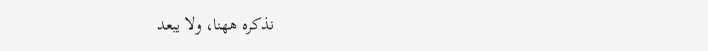نذكره ههنا، ولا يبعد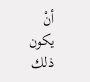أنْ يكون ذلك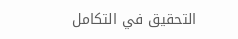التحقيق في التكامل